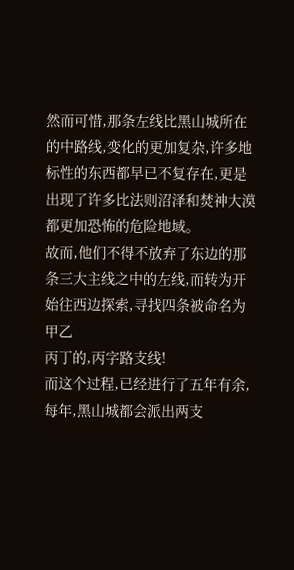然而可惜,那条左线比黑山城所在的中路线,变化的更加复杂,许多地标性的东西都早已不复存在,更是
出现了许多比法则沼泽和焚神大漠都更加恐怖的危险地域。
故而,他们不得不放弃了东边的那条三大主线之中的左线,而转为开始往西边探索,寻找四条被命名为甲乙
丙丁的,丙字路支线!
而这个过程,已经进行了五年有余,每年,黑山城都会派出两支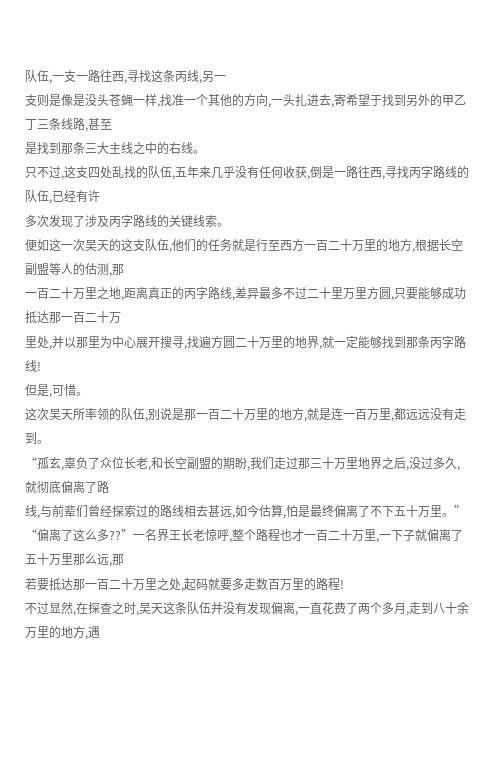队伍,一支一路往西,寻找这条丙线,另一
支则是像是没头苍蝇一样,找准一个其他的方向,一头扎进去,寄希望于找到另外的甲乙丁三条线路,甚至
是找到那条三大主线之中的右线。
只不过,这支四处乱找的队伍,五年来几乎没有任何收获,倒是一路往西,寻找丙字路线的队伍,已经有许
多次发现了涉及丙字路线的关键线索。
便如这一次吴天的这支队伍,他们的任务就是行至西方一百二十万里的地方,根据长空副盟等人的估测,那
一百二十万里之地,距离真正的丙字路线,差异最多不过二十里万里方圆,只要能够成功抵达那一百二十万
里处,并以那里为中心展开搜寻,找遍方圆二十万里的地界,就一定能够找到那条丙字路线!
但是,可惜。
这次吴天所率领的队伍,别说是那一百二十万里的地方,就是连一百万里,都远远没有走到。
“孤玄,辜负了众位长老,和长空副盟的期盼,我们走过那三十万里地界之后,没过多久,就彻底偏离了路
线,与前辈们曾经探索过的路线相去甚远,如今估算,怕是最终偏离了不下五十万里。”
“偏离了这么多??”一名界王长老惊呼,整个路程也才一百二十万里,一下子就偏离了五十万里那么远,那
若要抵达那一百二十万里之处,起码就要多走数百万里的路程!
不过显然,在探查之时,吴天这条队伍并没有发现偏离,一直花费了两个多月,走到八十余万里的地方,遇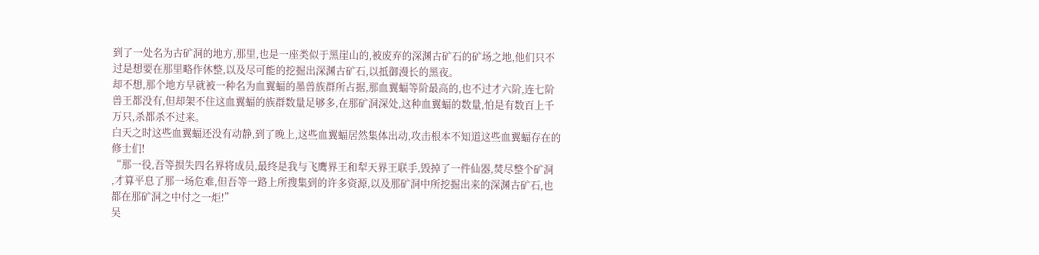到了一处名为古矿洞的地方,那里,也是一座类似于黑崖山的,被废弃的深渊古矿石的矿场之地,他们只不
过是想要在那里略作休整,以及尽可能的挖掘出深渊古矿石,以抵御漫长的黑夜。
却不想,那个地方早就被一种名为血翼蝠的墨兽族群所占据,那血翼蝠等阶最高的,也不过才六阶,连七阶
兽王都没有,但却架不住这血翼蝠的族群数量足够多,在那矿洞深处,这种血翼蝠的数量,怕是有数百上千
万只,杀都杀不过来。
白天之时这些血翼蝠还没有动静,到了晚上,这些血翼蝠居然集体出动,攻击根本不知道这些血翼蝠存在的
修士们!
“那一役,吾等损失四名界将成员,最终是我与飞鹰界王和犁天界王联手,毁掉了一件仙器,焚尽整个矿洞
,才算平息了那一场危难,但吾等一路上所搜集到的许多资源,以及那矿洞中所挖掘出来的深渊古矿石,也
都在那矿洞之中付之一炬!”
吴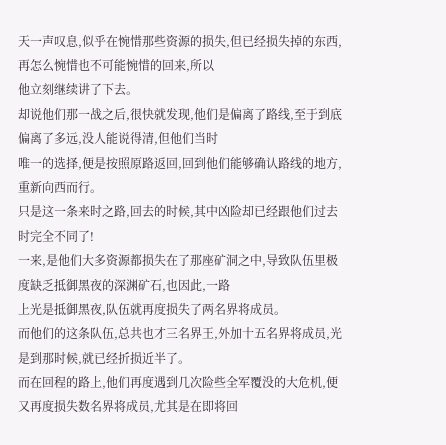天一声叹息,似乎在惋惜那些资源的损失,但已经损失掉的东西,再怎么惋惜也不可能惋惜的回来,所以
他立刻继续讲了下去。
却说他们那一战之后,很快就发现,他们是偏离了路线,至于到底偏离了多远,没人能说得清,但他们当时
唯一的选择,便是按照原路返回,回到他们能够确认路线的地方,重新向西而行。
只是这一条来时之路,回去的时候,其中凶险却已经跟他们过去时完全不同了!
一来,是他们大多资源都损失在了那座矿洞之中,导致队伍里极度缺乏抵御黑夜的深渊矿石,也因此,一路
上光是抵御黑夜,队伍就再度损失了两名界将成员。
而他们的这条队伍,总共也才三名界王,外加十五名界将成员,光是到那时候,就已经折损近半了。
而在回程的路上,他们再度遇到几次险些全军覆没的大危机,便又再度损失数名界将成员,尤其是在即将回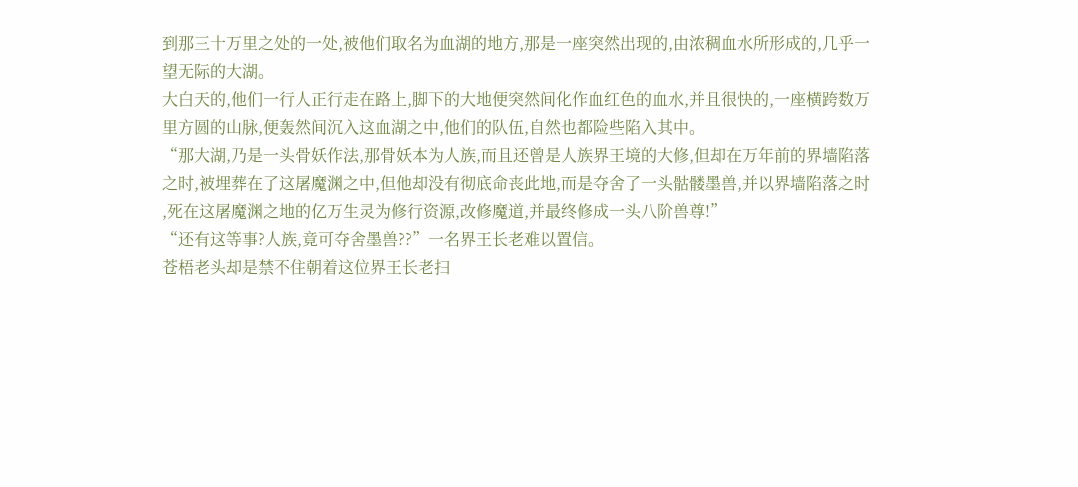到那三十万里之处的一处,被他们取名为血湖的地方,那是一座突然出现的,由浓稠血水所形成的,几乎一
望无际的大湖。
大白天的,他们一行人正行走在路上,脚下的大地便突然间化作血红色的血水,并且很快的,一座横跨数万
里方圆的山脉,便轰然间沉入这血湖之中,他们的队伍,自然也都险些陷入其中。
“那大湖,乃是一头骨妖作法,那骨妖本为人族,而且还曾是人族界王境的大修,但却在万年前的界墙陷落
之时,被埋葬在了这屠魔渊之中,但他却没有彻底命丧此地,而是夺舍了一头骷髅墨兽,并以界墙陷落之时
,死在这屠魔渊之地的亿万生灵为修行资源,改修魔道,并最终修成一头八阶兽尊!”
“还有这等事?人族,竟可夺舍墨兽??”一名界王长老难以置信。
苍梧老头却是禁不住朝着这位界王长老扫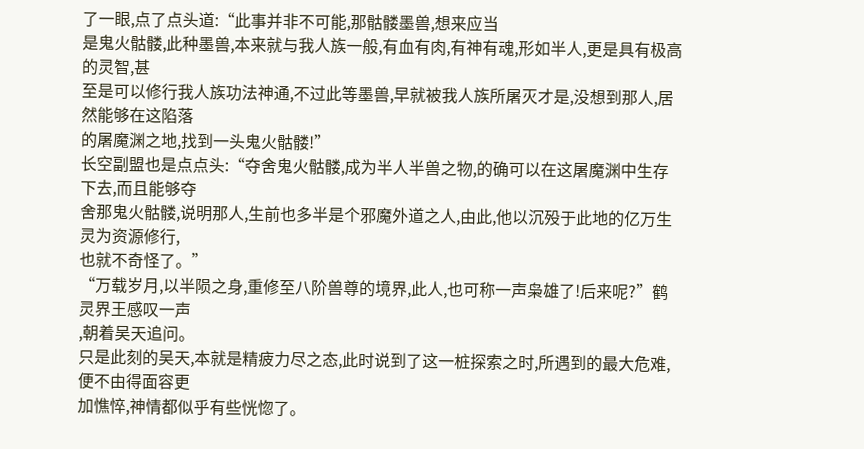了一眼,点了点头道:“此事并非不可能,那骷髅墨兽,想来应当
是鬼火骷髅,此种墨兽,本来就与我人族一般,有血有肉,有神有魂,形如半人,更是具有极高的灵智,甚
至是可以修行我人族功法神通,不过此等墨兽,早就被我人族所屠灭才是,没想到那人,居然能够在这陷落
的屠魔渊之地,找到一头鬼火骷髅!”
长空副盟也是点点头:“夺舍鬼火骷髅,成为半人半兽之物,的确可以在这屠魔渊中生存下去,而且能够夺
舍那鬼火骷髅,说明那人,生前也多半是个邪魔外道之人,由此,他以沉殁于此地的亿万生灵为资源修行,
也就不奇怪了。”
“万载岁月,以半陨之身,重修至八阶兽尊的境界,此人,也可称一声枭雄了!后来呢?”鹤灵界王感叹一声
,朝着吴天追问。
只是此刻的吴天,本就是精疲力尽之态,此时说到了这一桩探索之时,所遇到的最大危难,便不由得面容更
加憔悴,神情都似乎有些恍惚了。